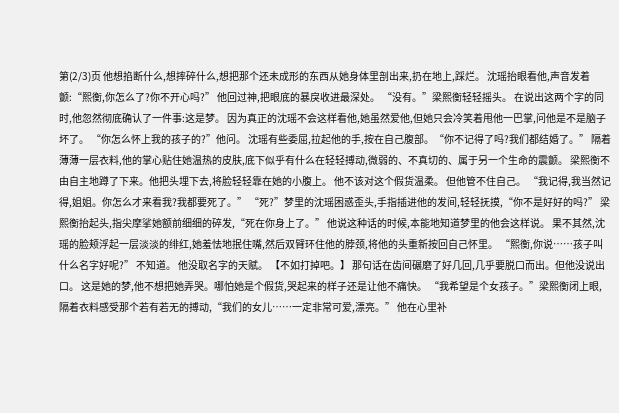第(2/3)页 他想掐断什么,想摔碎什么,想把那个还未成形的东西从她身体里剖出来,扔在地上,踩烂。 沈瑶抬眼看他,声音发着颤:“熙衡,你怎么了?你不开心吗?” 他回过神,把眼底的暴戾收进最深处。 “没有。”梁熙衡轻轻摇头。 在说出这两个字的同时,他忽然彻底确认了一件事:这是梦。 因为真正的沈瑶不会这样看他,她虽然爱他,但她只会冷笑着甩他一巴掌,问他是不是脑子坏了。 “你怎么怀上我的孩子的?”他问。 沈瑶有些委屈,拉起他的手,按在自己腹部。“你不记得了吗?我们都结婚了。” 隔着薄薄一层衣料,他的掌心贴住她温热的皮肤,底下似乎有什么在轻轻搏动,微弱的、不真切的、属于另一个生命的震颤。 梁熙衡不由自主地蹲了下来。他把头埋下去,将脸轻轻靠在她的小腹上。 他不该对这个假货温柔。 但他管不住自己。 “我记得,我当然记得,姐姐。你怎么才来看我?我都要死了。” “死?”梦里的沈瑶困惑歪头,手指插进他的发间,轻轻抚摸,“你不是好好的吗?” 梁熙衡抬起头,指尖摩挲她额前细细的碎发,“死在你身上了。” 他说这种话的时候,本能地知道梦里的他会这样说。 果不其然,沈瑶的脸颊浮起一层淡淡的绯红,她羞怯地抿住嘴,然后双臂环住他的脖颈,将他的头重新按回自己怀里。 “熙衡,你说……孩子叫什么名字好呢?” 不知道。 他没取名字的天赋。 【不如打掉吧。】 那句话在齿间碾磨了好几回,几乎要脱口而出。但他没说出口。 这是她的梦,他不想把她弄哭。哪怕她是个假货,哭起来的样子还是让他不痛快。 “我希望是个女孩子。”梁熙衡闭上眼,隔着衣料感受那个若有若无的搏动,“我们的女儿……一定非常可爱,漂亮。” 他在心里补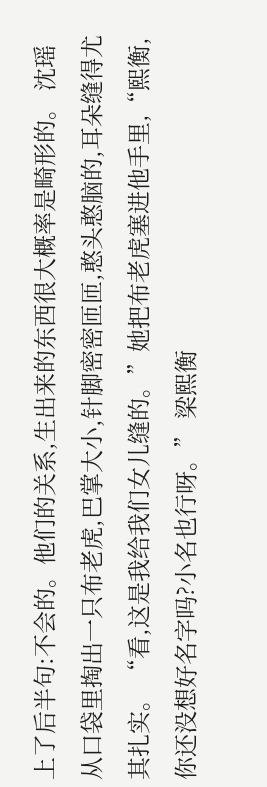上了后半句:不会的。他们的关系,生出来的东西很大概率是畸形的。 沈瑶从口袋里掏出一只布老虎,巴掌大小,针脚密密匝匝,憨头憨脑的,耳朵缝得尤其扎实。 “看,这是我给我们女儿缝的。”她把布老虎塞进他手里,“熙衡,你还没想好名字吗?小名也行呀。” 梁熙衡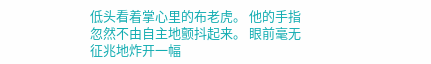低头看着掌心里的布老虎。 他的手指忽然不由自主地颤抖起来。 眼前毫无征兆地炸开一幅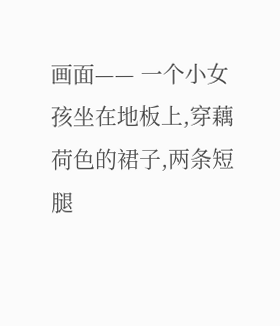画面—— 一个小女孩坐在地板上,穿藕荷色的裙子,两条短腿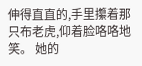伸得直直的,手里攥着那只布老虎,仰着脸咯咯地笑。 她的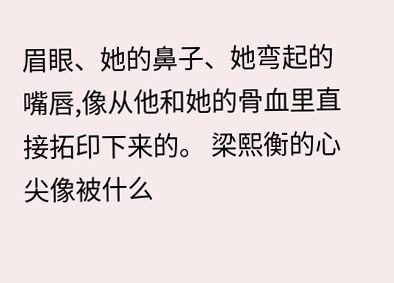眉眼、她的鼻子、她弯起的嘴唇,像从他和她的骨血里直接拓印下来的。 梁熙衡的心尖像被什么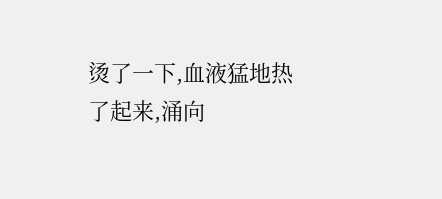烫了一下,血液猛地热了起来,涌向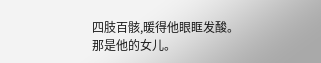四肢百骸,暖得他眼眶发酸。 那是他的女儿。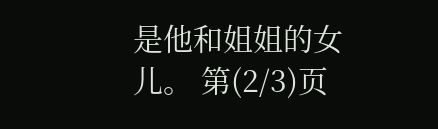是他和姐姐的女儿。 第(2/3)页